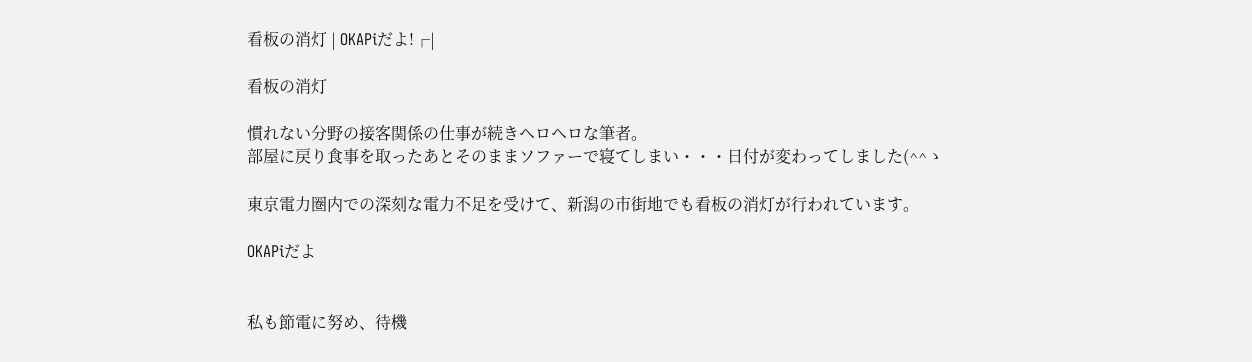看板の消灯 | OKAPiだよ!┌|

看板の消灯

慣れない分野の接客関係の仕事が続きヘロヘロな筆者。
部屋に戻り食事を取ったあとそのままソファーで寝てしまい・・・日付が変わってしました(^^ゝ

東京電力圏内での深刻な電力不足を受けて、新潟の市街地でも看板の消灯が行われています。

OKAPiだよ


私も節電に努め、待機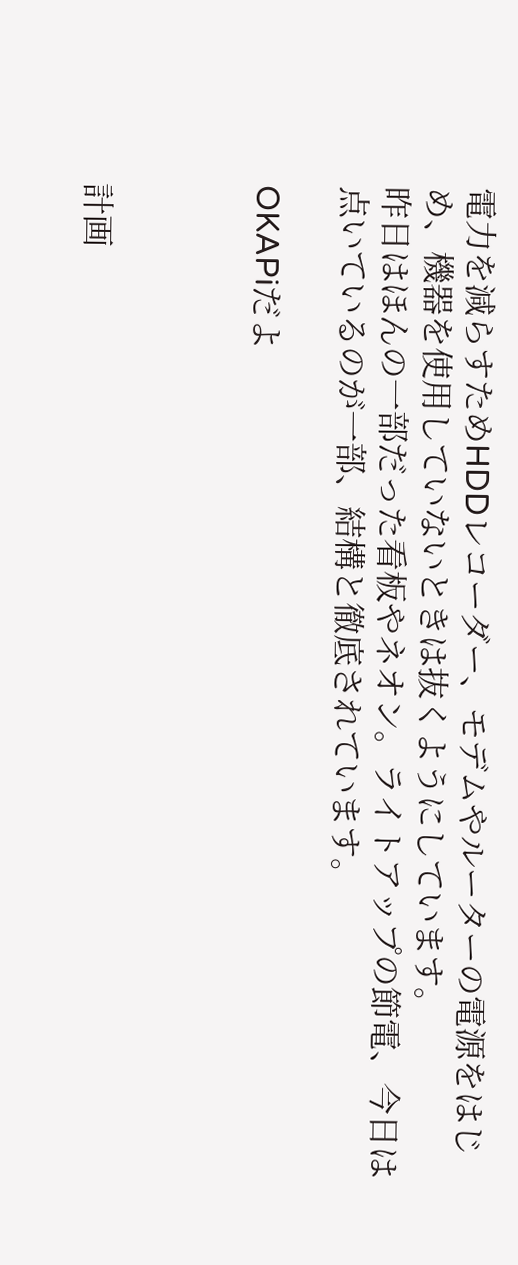電力を減らすためHDDレコーダー、モデムやルーターの電源をはじめ、機器を使用していないときは抜くようにしています。
昨日はほんの一部だった看板やネオン。ライトアップの節電、今日は点いているのが一部、結構と徹底されています。

OKAPiだよ



計画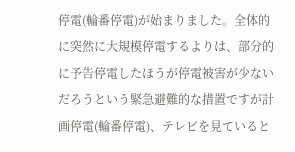停電(輪番停電)が始まりました。全体的に突然に大規模停電するよりは、部分的に予告停電したほうが停電被害が少ないだろうという緊急避難的な措置ですが計画停電(輪番停電)、テレビを見ていると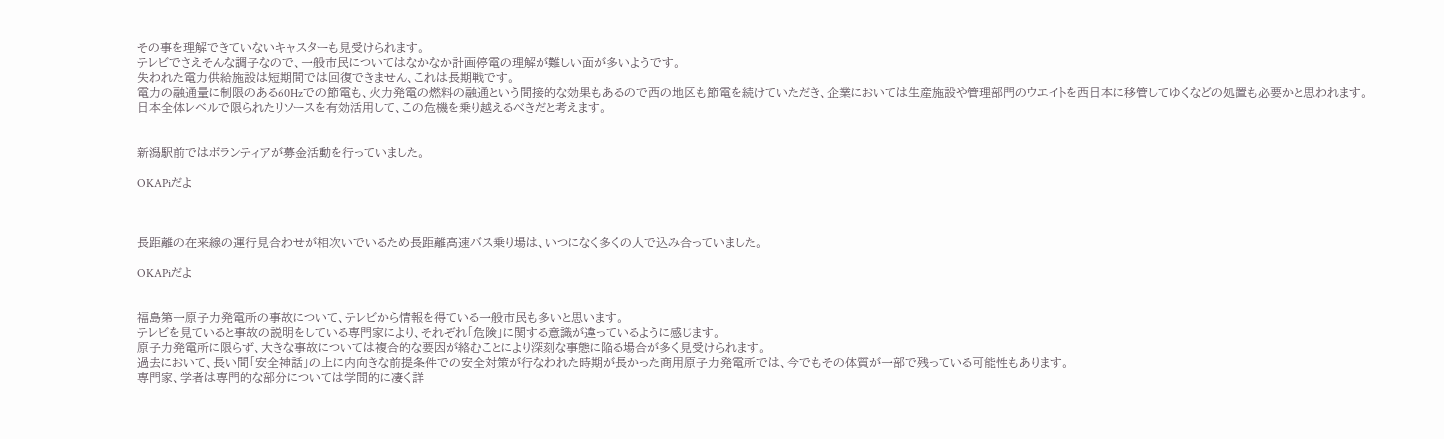その事を理解できていないキャスターも見受けられます。
テレビでさえそんな調子なので、一般市民についてはなかなか計画停電の理解が難しい面が多いようです。
失われた電力供給施設は短期間では回復できません、これは長期戦です。
電力の融通量に制限のある60Hzでの節電も、火力発電の燃料の融通という間接的な効果もあるので西の地区も節電を続けていただき、企業においては生産施設や管理部門のウエイトを西日本に移管してゆくなどの処置も必要かと思われます。
日本全体レベルで限られたリソースを有効活用して、この危機を乗り越えるべきだと考えます。


新潟駅前ではボランティアが募金活動を行っていました。

OKAPiだよ



長距離の在来線の運行見合わせが相次いでいるため長距離高速バス乗り場は、いつになく多くの人で込み合っていました。

OKAPiだよ


福島第一原子力発電所の事故について、テレビから情報を得ている一般市民も多いと思います。
テレビを見ていると事故の説明をしている専門家により、それぞれ「危険」に関する意識が違っているように感じます。
原子力発電所に限らず、大きな事故については複合的な要因が絡むことにより深刻な事態に陥る場合が多く見受けられます。
過去において、長い間「安全神話」の上に内向きな前提条件での安全対策が行なわれた時期が長かった商用原子力発電所では、今でもその体質が一部で残っている可能性もあります。
専門家、学者は専門的な部分については学問的に凄く詳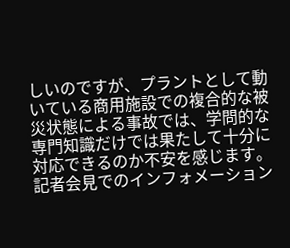しいのですが、プラントとして動いている商用施設での複合的な被災状態による事故では、学問的な専門知識だけでは果たして十分に対応できるのか不安を感じます。
記者会見でのインフォメーション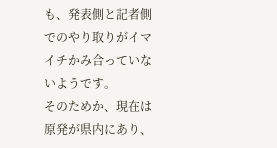も、発表側と記者側でのやり取りがイマイチかみ合っていないようです。
そのためか、現在は原発が県内にあり、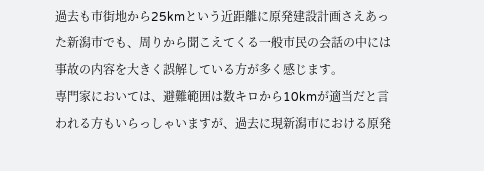過去も市街地から25kmという近距離に原発建設計画さえあった新潟市でも、周りから聞こえてくる一般市民の会話の中には事故の内容を大きく誤解している方が多く感じます。
専門家においては、避難範囲は数キロから10kmが適当だと言われる方もいらっしゃいますが、過去に現新潟市における原発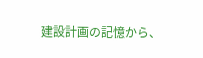建設計画の記憶から、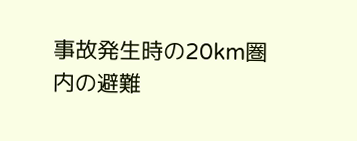事故発生時の20km圏内の避難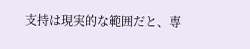支持は現実的な範囲だと、専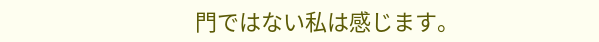門ではない私は感じます。